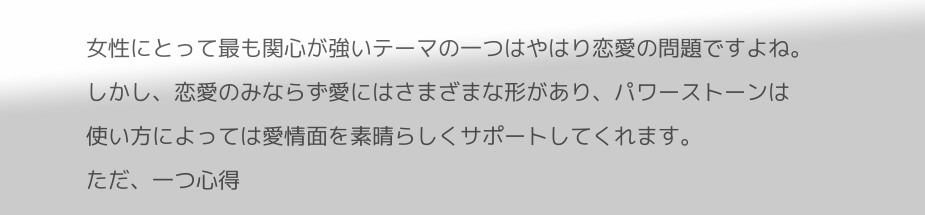女性にとって最も関心が強いテーマの一つはやはり恋愛の問題ですよね。
しかし、恋愛のみならず愛にはさまざまな形があり、パワーストーンは
使い方によっては愛情面を素晴らしくサポートしてくれます。
ただ、一つ心得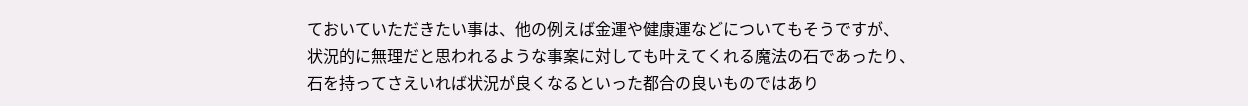ておいていただきたい事は、他の例えば金運や健康運などについてもそうですが、
状況的に無理だと思われるような事案に対しても叶えてくれる魔法の石であったり、
石を持ってさえいれば状況が良くなるといった都合の良いものではあり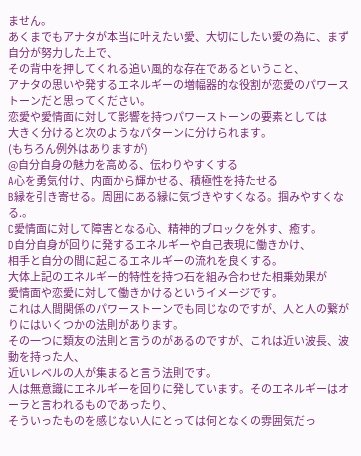ません。
あくまでもアナタが本当に叶えたい愛、大切にしたい愛の為に、まず自分が努力した上で、
その背中を押してくれる追い風的な存在であるということ、
アナタの思いや発するエネルギーの増幅器的な役割が恋愛のパワーストーンだと思ってください。
恋愛や愛情面に対して影響を持つパワーストーンの要素としては
大きく分けると次のようなパターンに分けられます。
(もちろん例外はありますが)
@自分自身の魅力を高める、伝わりやすくする
A心を勇気付け、内面から輝かせる、積極性を持たせる
B縁を引き寄せる。周囲にある縁に気づきやすくなる。掴みやすくなる.。
C愛情面に対して障害となる心、精神的ブロックを外す、癒す。
D自分自身が回りに発するエネルギーや自己表現に働きかけ、
相手と自分の間に起こるエネルギーの流れを良くする。
大体上記のエネルギー的特性を持つ石を組み合わせた相乗効果が
愛情面や恋愛に対して働きかけるというイメージです。
これは人間関係のパワーストーンでも同じなのですが、人と人の繋がりにはいくつかの法則があります。
その一つに類友の法則と言うのがあるのですが、これは近い波長、波動を持った人、
近いレベルの人が集まると言う法則です。
人は無意識にエネルギーを回りに発しています。そのエネルギーはオーラと言われるものであったり、
そういったものを感じない人にとっては何となくの雰囲気だっ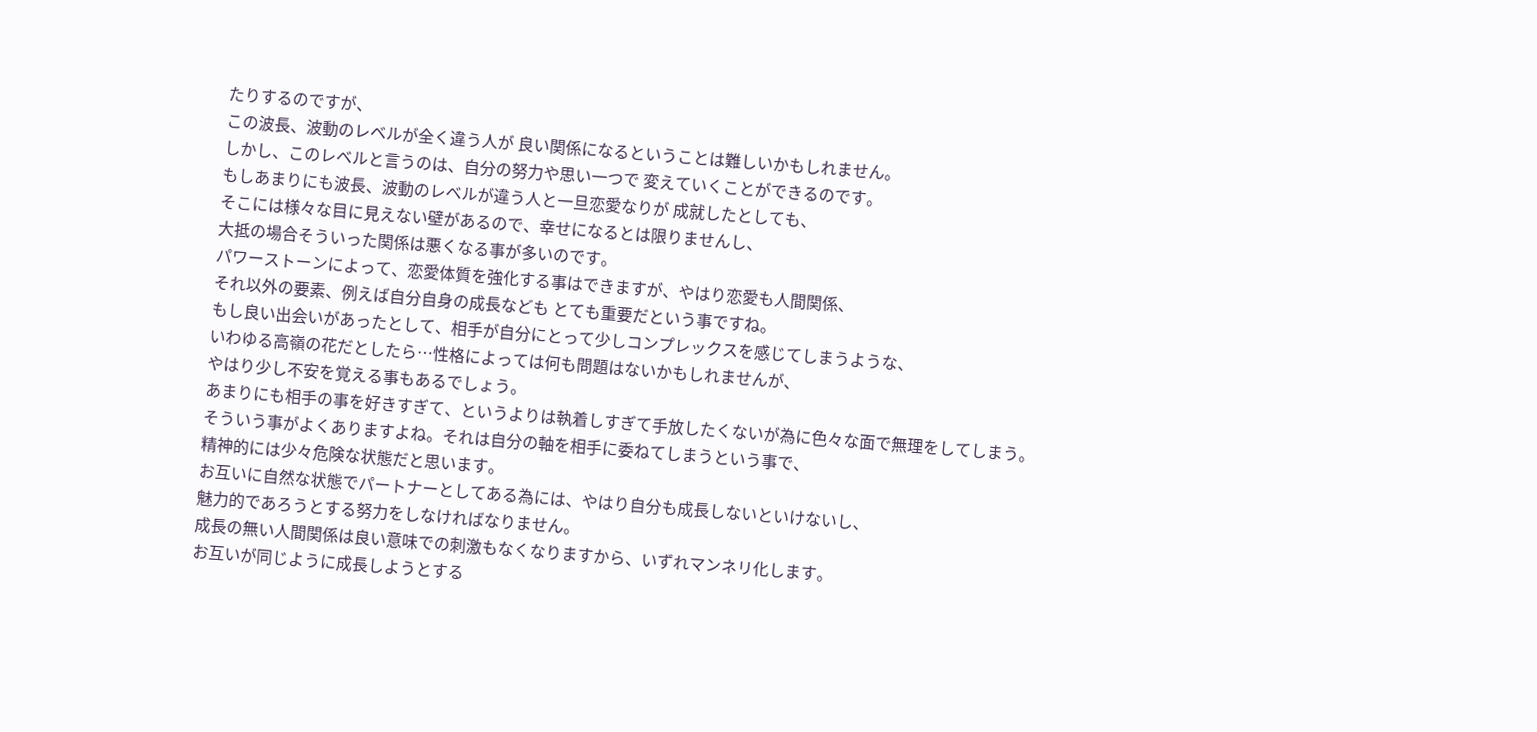たりするのですが、
この波長、波動のレベルが全く違う人が 良い関係になるということは難しいかもしれません。
しかし、このレベルと言うのは、自分の努力や思い一つで 変えていくことができるのです。
もしあまりにも波長、波動のレベルが違う人と一旦恋愛なりが 成就したとしても、
そこには様々な目に見えない壁があるので、幸せになるとは限りませんし、
大抵の場合そういった関係は悪くなる事が多いのです。
パワーストーンによって、恋愛体質を強化する事はできますが、やはり恋愛も人間関係、
それ以外の要素、例えば自分自身の成長なども とても重要だという事ですね。
もし良い出会いがあったとして、相手が自分にとって少しコンプレックスを感じてしまうような、
いわゆる高嶺の花だとしたら…性格によっては何も問題はないかもしれませんが、
やはり少し不安を覚える事もあるでしょう。
あまりにも相手の事を好きすぎて、というよりは執着しすぎて手放したくないが為に色々な面で無理をしてしまう。
そういう事がよくありますよね。それは自分の軸を相手に委ねてしまうという事で、
精神的には少々危険な状態だと思います。
お互いに自然な状態でパートナーとしてある為には、やはり自分も成長しないといけないし、
魅力的であろうとする努力をしなければなりません。
成長の無い人間関係は良い意味での刺激もなくなりますから、いずれマンネリ化します。
お互いが同じように成長しようとする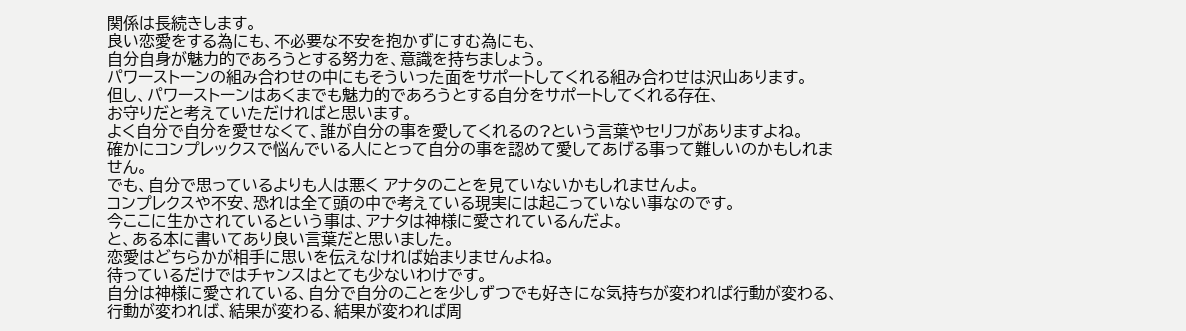関係は長続きします。
良い恋愛をする為にも、不必要な不安を抱かずにすむ為にも、
自分自身が魅力的であろうとする努力を、意識を持ちましょう。
パワーストーンの組み合わせの中にもそういった面をサポートしてくれる組み合わせは沢山あります。
但し、パワーストーンはあくまでも魅力的であろうとする自分をサポートしてくれる存在、
お守りだと考えていただければと思います。
よく自分で自分を愛せなくて、誰が自分の事を愛してくれるの?という言葉やセリフがありますよね。
確かにコンプレックスで悩んでいる人にとって自分の事を認めて愛してあげる事って難しいのかもしれません。
でも、自分で思っているよりも人は悪く アナタのことを見ていないかもしれませんよ。
コンプレクスや不安、恐れは全て頭の中で考えている現実には起こっていない事なのです。
今ここに生かされているという事は、アナタは神様に愛されているんだよ。
と、ある本に書いてあり良い言葉だと思いました。
恋愛はどちらかが相手に思いを伝えなければ始まりませんよね。
待っているだけではチャンスはとても少ないわけです。
自分は神様に愛されている、自分で自分のことを少しずつでも好きにな気持ちが変われば行動が変わる、
行動が変われば、結果が変わる、結果が変われば周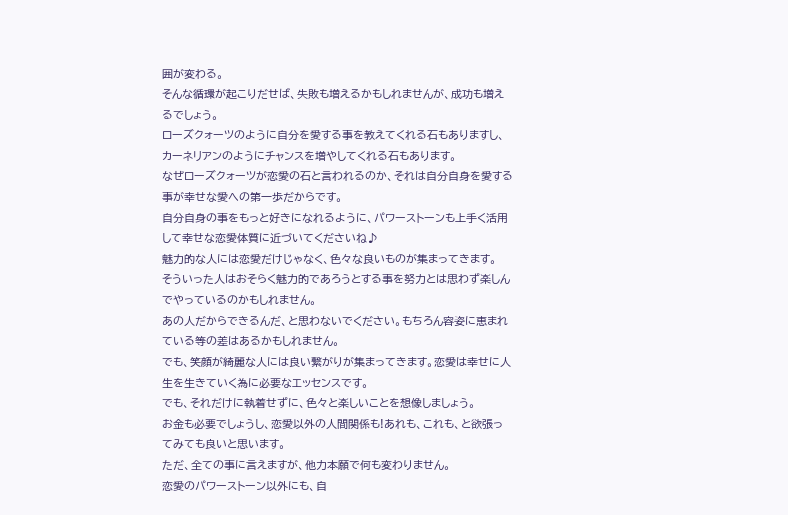囲が変わる。
そんな循環が起こりだせば、失敗も増えるかもしれませんが、成功も増えるでしょう。
ローズクォーツのように自分を愛する事を教えてくれる石もありますし、
カーネリアンのようにチャンスを増やしてくれる石もあります。
なぜローズクォーツが恋愛の石と言われるのか、それは自分自身を愛する事が幸せな愛への第一歩だからです。
自分自身の事をもっと好きになれるように、パワーストーンも上手く活用して幸せな恋愛体質に近づいてくださいね♪
魅力的な人には恋愛だけじゃなく、色々な良いものが集まってきます。
そういった人はおそらく魅力的であろうとする事を努力とは思わず楽しんでやっているのかもしれません。
あの人だからできるんだ、と思わないでください。もちろん容姿に恵まれている等の差はあるかもしれません。
でも、笑顔が綺麗な人には良い繋がりが集まってきます。恋愛は幸せに人生を生きていく為に必要なエッセンスです。
でも、それだけに執着せずに、色々と楽しいことを想像しましょう。
お金も必要でしょうし、恋愛以外の人間関係も!あれも、これも、と欲張ってみても良いと思います。
ただ、全ての事に言えますが、他力本願で何も変わりません。
恋愛のパワーストーン以外にも、自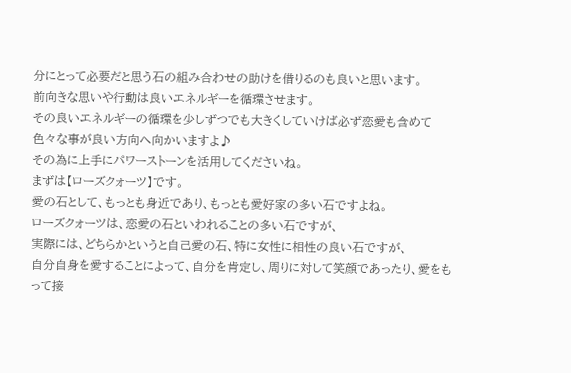分にとって必要だと思う石の組み合わせの助けを借りるのも良いと思います。
前向きな思いや行動は良いエネルギーを循環させます。
その良いエネルギーの循環を少しずつでも大きくしていけば必ず恋愛も含めて
色々な事が良い方向へ向かいますよ♪
その為に上手にパワーストーンを活用してくださいね。
まずは【ローズクォーツ】です。
愛の石として、もっとも身近であり、もっとも愛好家の多い石ですよね。
ローズクォーツは、恋愛の石といわれることの多い石ですが、
実際には、どちらかというと自己愛の石、特に女性に相性の良い石ですが、
自分自身を愛することによって、自分を肯定し、周りに対して笑顔であったり、愛をもって接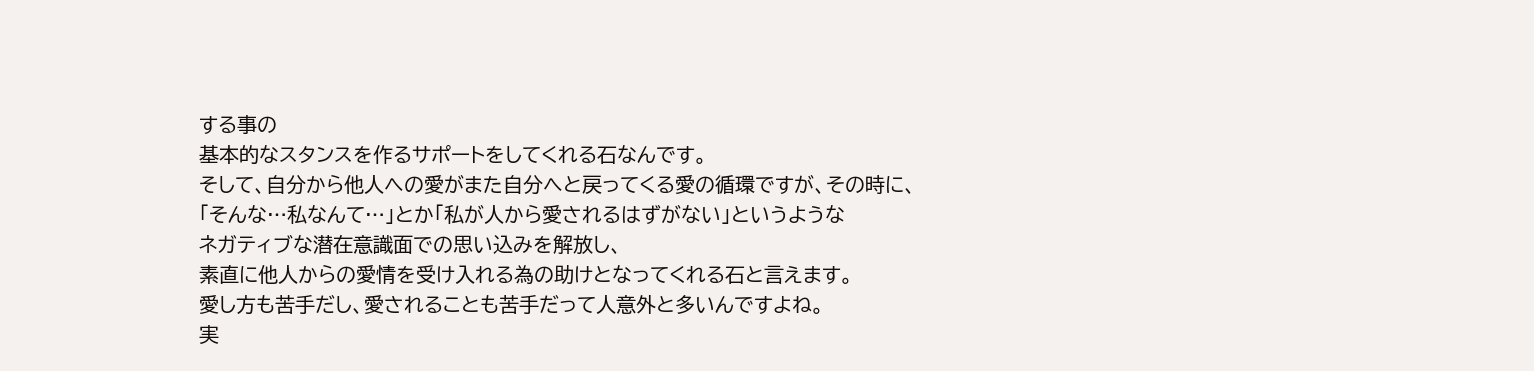する事の
基本的なスタンスを作るサポートをしてくれる石なんです。
そして、自分から他人への愛がまた自分へと戻ってくる愛の循環ですが、その時に、
「そんな…私なんて…」とか「私が人から愛されるはずがない」というような
ネガティブな潜在意識面での思い込みを解放し、
素直に他人からの愛情を受け入れる為の助けとなってくれる石と言えます。
愛し方も苦手だし、愛されることも苦手だって人意外と多いんですよね。
実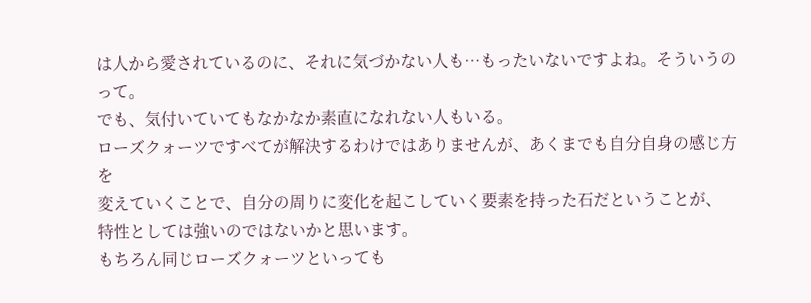は人から愛されているのに、それに気づかない人も…もったいないですよね。そういうのって。
でも、気付いていてもなかなか素直になれない人もいる。
ローズクォーツですべてが解決するわけではありませんが、あくまでも自分自身の感じ方を
変えていくことで、自分の周りに変化を起こしていく要素を持った石だということが、
特性としては強いのではないかと思います。
もちろん同じローズクォーツといっても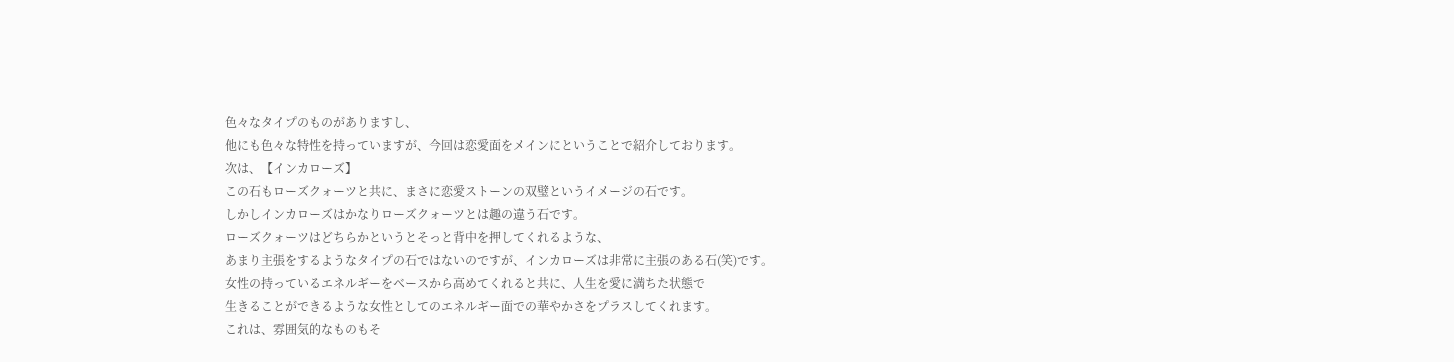色々なタイプのものがありますし、
他にも色々な特性を持っていますが、今回は恋愛面をメインにということで紹介しております。
次は、【インカローズ】
この石もローズクォーツと共に、まさに恋愛ストーンの双璧というイメージの石です。
しかしインカローズはかなりローズクォーツとは趣の違う石です。
ローズクォーツはどちらかというとそっと背中を押してくれるような、
あまり主張をするようなタイプの石ではないのですが、インカローズは非常に主張のある石(笑)です。
女性の持っているエネルギーをベースから高めてくれると共に、人生を愛に満ちた状態で
生きることができるような女性としてのエネルギー面での華やかさをプラスしてくれます。
これは、雰囲気的なものもそ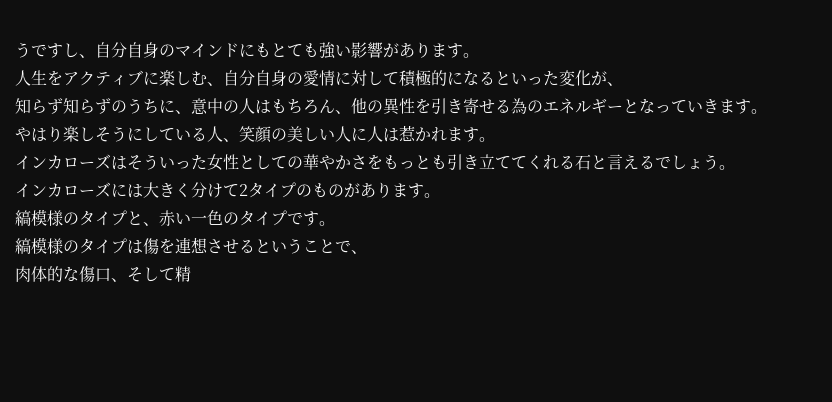うですし、自分自身のマインドにもとても強い影響があります。
人生をアクティブに楽しむ、自分自身の愛情に対して積極的になるといった変化が、
知らず知らずのうちに、意中の人はもちろん、他の異性を引き寄せる為のエネルギーとなっていきます。
やはり楽しそうにしている人、笑顔の美しい人に人は惹かれます。
インカローズはそういった女性としての華やかさをもっとも引き立ててくれる石と言えるでしょう。
インカローズには大きく分けて2タイプのものがあります。
縞模様のタイプと、赤い一色のタイプです。
縞模様のタイプは傷を連想させるということで、
肉体的な傷口、そして精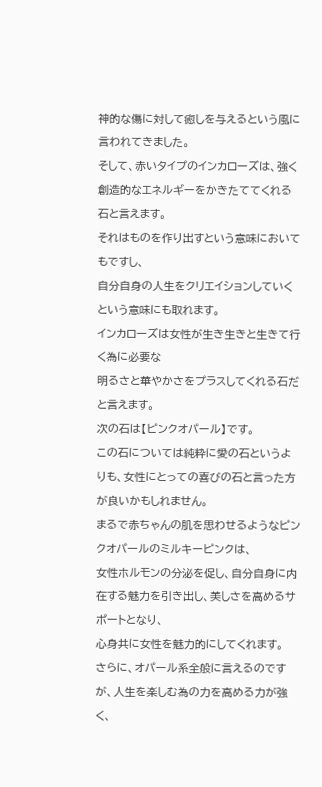神的な傷に対して癒しを与えるという風に言われてきました。
そして、赤いタイプのインカローズは、強く創造的なエネルギーをかきたててくれる石と言えます。
それはものを作り出すという意味においてもですし、
自分自身の人生をクリエイションしていくという意味にも取れます。
インカローズは女性が生き生きと生きて行く為に必要な
明るさと華やかさをプラスしてくれる石だと言えます。
次の石は【ピンクオパール】です。
この石については純粋に愛の石というよりも、女性にとっての喜びの石と言った方が良いかもしれません。
まるで赤ちゃんの肌を思わせるようなピンクオパールのミルキーピンクは、
女性ホルモンの分泌を促し、自分自身に内在する魅力を引き出し、美しさを高めるサポートとなり、
心身共に女性を魅力的にしてくれます。
さらに、オパール系全般に言えるのですが、人生を楽しむ為の力を高める力が強く、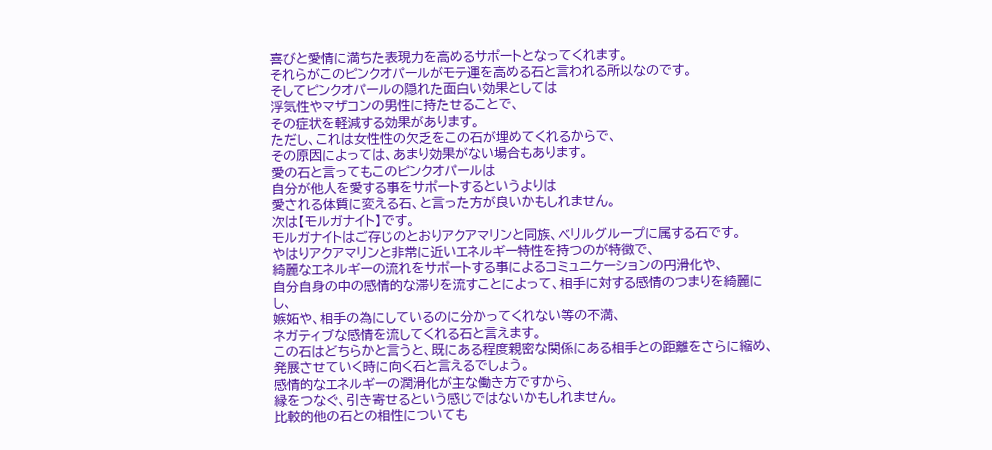喜びと愛情に満ちた表現力を高めるサポートとなってくれます。
それらがこのピンクオパールがモテ運を高める石と言われる所以なのです。
そしてピンクオパールの隠れた面白い効果としては
浮気性やマザコンの男性に持たせることで、
その症状を軽減する効果があります。
ただし、これは女性性の欠乏をこの石が埋めてくれるからで、
その原因によっては、あまり効果がない場合もあります。
愛の石と言ってもこのピンクオパールは
自分が他人を愛する事をサポートするというよりは
愛される体質に変える石、と言った方が良いかもしれません。
次は【モルガナイト】です。
モルガナイトはご存じのとおりアクアマリンと同族、ベリルグループに属する石です。
やはりアクアマリンと非常に近いエネルギー特性を持つのが特徴で、
綺麗なエネルギーの流れをサポートする事によるコミュニケーションの円滑化や、
自分自身の中の感情的な滞りを流すことによって、相手に対する感情のつまりを綺麗にし、
嫉妬や、相手の為にしているのに分かってくれない等の不満、
ネガティブな感情を流してくれる石と言えます。
この石はどちらかと言うと、既にある程度親密な関係にある相手との距離をさらに縮め、
発展させていく時に向く石と言えるでしょう。
感情的なエネルギーの潤滑化が主な働き方ですから、
縁をつなぐ、引き寄せるという感じではないかもしれません。
比較的他の石との相性についても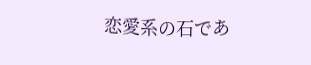恋愛系の石であ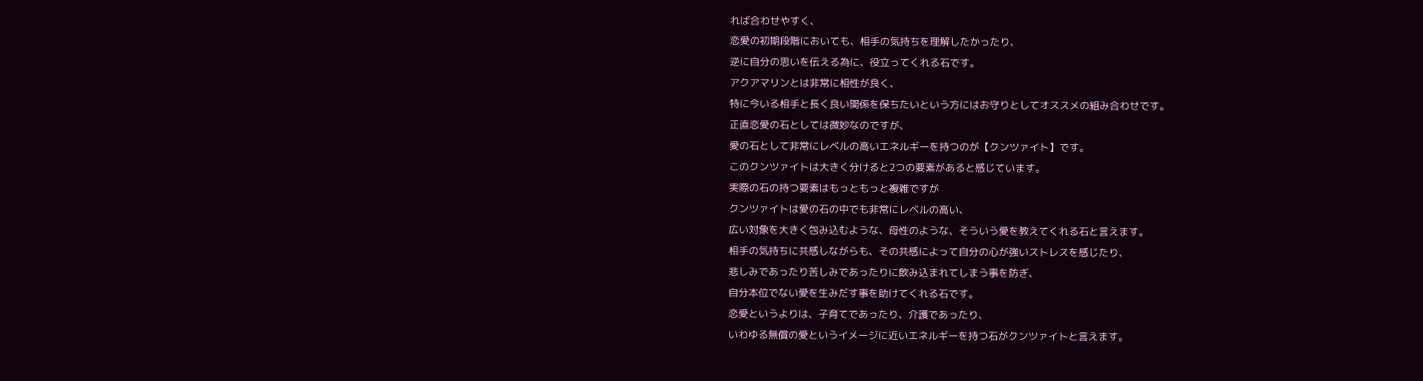れば合わせやすく、
恋愛の初期段階においても、相手の気持ちを理解したかったり、
逆に自分の思いを伝える為に、役立ってくれる石です。
アクアマリンとは非常に相性が良く、
特に今いる相手と長く良い関係を保ちたいという方にはお守りとしてオススメの組み合わせです。
正直恋愛の石としては微妙なのですが、
愛の石として非常にレベルの高いエネルギーを持つのが【クンツァイト】です。
このクンツァイトは大きく分けると2つの要素があると感じています。
実際の石の持つ要素はもっともっと複雑ですが
クンツァイトは愛の石の中でも非常にレベルの高い、
広い対象を大きく包み込むような、母性のような、そういう愛を教えてくれる石と言えます。
相手の気持ちに共感しながらも、その共感によって自分の心が強いストレスを感じたり、
悲しみであったり苦しみであったりに飲み込まれてしまう事を防ぎ、
自分本位でない愛を生みだす事を助けてくれる石です。
恋愛というよりは、子育てであったり、介護であったり、
いわゆる無償の愛というイメージに近いエネルギーを持つ石がクンツァイトと言えます。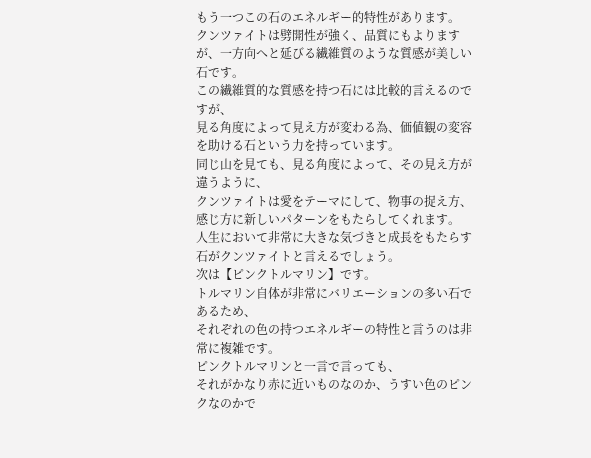もう一つこの石のエネルギー的特性があります。
クンツァイトは劈開性が強く、品質にもよりますが、一方向へと延びる繊維質のような質感が美しい石です。
この繊維質的な質感を持つ石には比較的言えるのですが、
見る角度によって見え方が変わる為、価値観の変容を助ける石という力を持っています。
同じ山を見ても、見る角度によって、その見え方が違うように、
クンツァイトは愛をテーマにして、物事の捉え方、感じ方に新しいパターンをもたらしてくれます。
人生において非常に大きな気づきと成長をもたらす石がクンツァイトと言えるでしょう。
次は【ピンクトルマリン】です。
トルマリン自体が非常にバリエーションの多い石であるため、
それぞれの色の持つエネルギーの特性と言うのは非常に複雑です。
ピンクトルマリンと一言で言っても、
それがかなり赤に近いものなのか、うすい色のピンクなのかで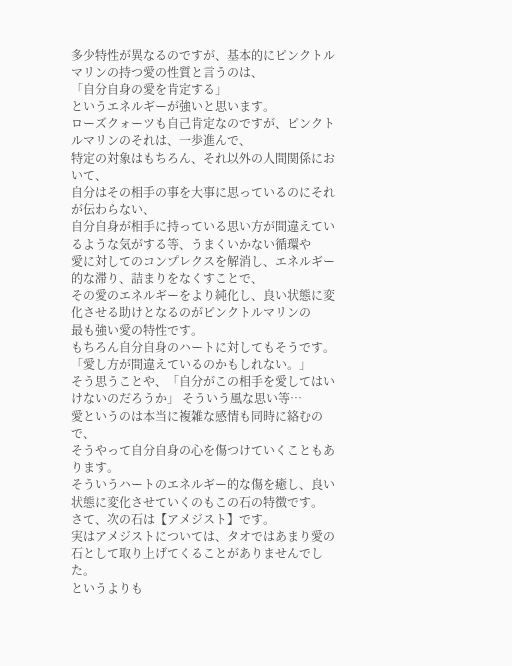多少特性が異なるのですが、基本的にピンクトルマリンの持つ愛の性質と言うのは、
「自分自身の愛を肯定する」
というエネルギーが強いと思います。
ローズクォーツも自己肯定なのですが、ピンクトルマリンのそれは、一歩進んで、
特定の対象はもちろん、それ以外の人間関係において、
自分はその相手の事を大事に思っているのにそれが伝わらない、
自分自身が相手に持っている思い方が間違えているような気がする等、うまくいかない循環や
愛に対してのコンプレクスを解消し、エネルギー的な滞り、詰まりをなくすことで、
その愛のエネルギーをより純化し、良い状態に変化させる助けとなるのがピンクトルマリンの
最も強い愛の特性です。
もちろん自分自身のハートに対してもそうです。
「愛し方が間違えているのかもしれない。」
そう思うことや、「自分がこの相手を愛してはいけないのだろうか」 そういう風な思い等…
愛というのは本当に複雑な感情も同時に絡むので、
そうやって自分自身の心を傷つけていくこともあります。
そういうハートのエネルギー的な傷を癒し、良い状態に変化させていくのもこの石の特徴です。
さて、次の石は【アメジスト】です。
実はアメジストについては、タオではあまり愛の石として取り上げてくることがありませんでした。
というよりも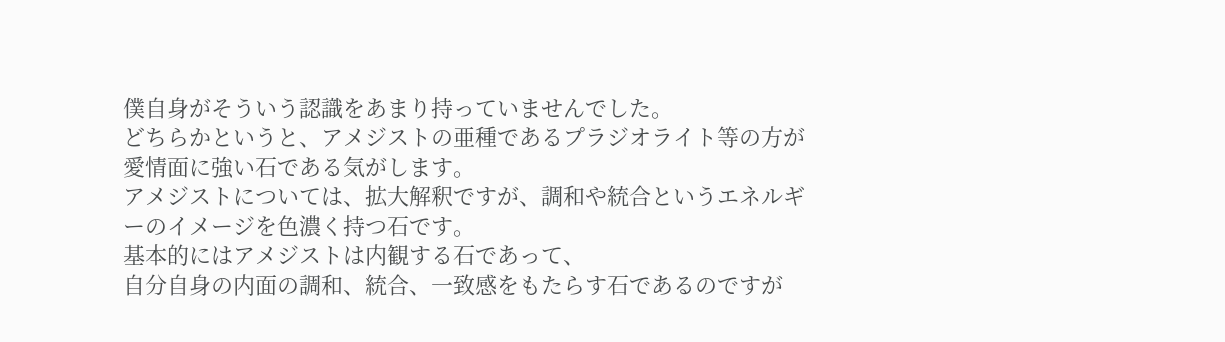僕自身がそういう認識をあまり持っていませんでした。
どちらかというと、アメジストの亜種であるプラジオライト等の方が愛情面に強い石である気がします。
アメジストについては、拡大解釈ですが、調和や統合というエネルギーのイメージを色濃く持つ石です。
基本的にはアメジストは内観する石であって、
自分自身の内面の調和、統合、一致感をもたらす石であるのですが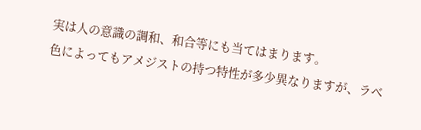実は人の意識の調和、和合等にも当てはまります。
色によってもアメジストの持つ特性が多少異なりますが、ラベ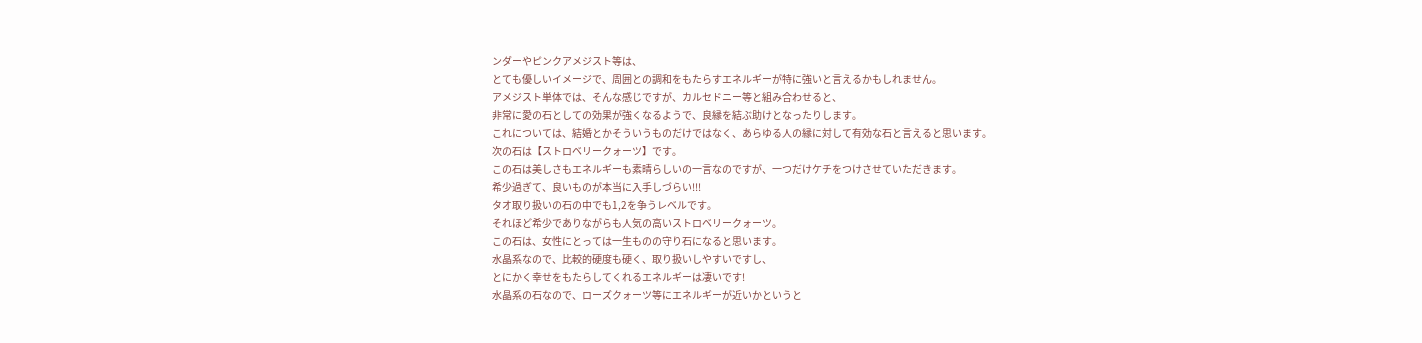ンダーやピンクアメジスト等は、
とても優しいイメージで、周囲との調和をもたらすエネルギーが特に強いと言えるかもしれません。
アメジスト単体では、そんな感じですが、カルセドニー等と組み合わせると、
非常に愛の石としての効果が強くなるようで、良縁を結ぶ助けとなったりします。
これについては、結婚とかそういうものだけではなく、あらゆる人の縁に対して有効な石と言えると思います。
次の石は【ストロベリークォーツ】です。
この石は美しさもエネルギーも素晴らしいの一言なのですが、一つだけケチをつけさせていただきます。
希少過ぎて、良いものが本当に入手しづらい!!!
タオ取り扱いの石の中でも1,2を争うレベルです。
それほど希少でありながらも人気の高いストロベリークォーツ。
この石は、女性にとっては一生ものの守り石になると思います。
水晶系なので、比較的硬度も硬く、取り扱いしやすいですし、
とにかく幸せをもたらしてくれるエネルギーは凄いです!
水晶系の石なので、ローズクォーツ等にエネルギーが近いかというと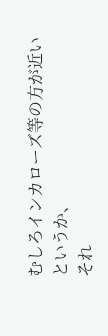むしろインカローズ等の方が近いというか、
それ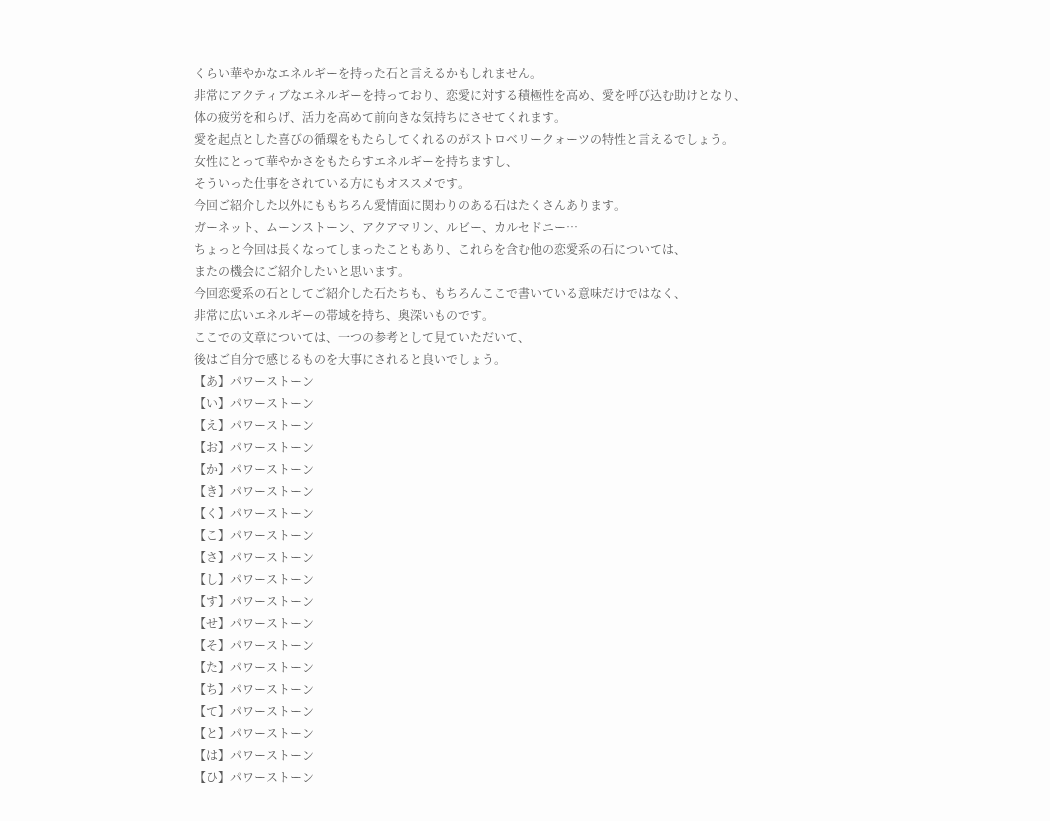くらい華やかなエネルギーを持った石と言えるかもしれません。
非常にアクティブなエネルギーを持っており、恋愛に対する積極性を高め、愛を呼び込む助けとなり、
体の疲労を和らげ、活力を高めて前向きな気持ちにさせてくれます。
愛を起点とした喜びの循環をもたらしてくれるのがストロベリークォーツの特性と言えるでしょう。
女性にとって華やかさをもたらすエネルギーを持ちますし、
そういった仕事をされている方にもオススメです。
今回ご紹介した以外にももちろん愛情面に関わりのある石はたくさんあります。
ガーネット、ムーンストーン、アクアマリン、ルビー、カルセドニー…
ちょっと今回は長くなってしまったこともあり、これらを含む他の恋愛系の石については、
またの機会にご紹介したいと思います。
今回恋愛系の石としてご紹介した石たちも、もちろんここで書いている意味だけではなく、
非常に広いエネルギーの帯域を持ち、奥深いものです。
ここでの文章については、一つの参考として見ていただいて、
後はご自分で感じるものを大事にされると良いでしょう。
【あ】パワーストーン
【い】パワーストーン
【え】パワーストーン
【お】パワーストーン
【か】パワーストーン
【き】パワーストーン
【く】パワーストーン
【こ】パワーストーン
【さ】パワーストーン
【し】パワーストーン
【す】パワーストーン
【せ】パワーストーン
【そ】パワーストーン
【た】パワーストーン
【ち】パワーストーン
【て】パワーストーン
【と】パワーストーン
【は】パワーストーン
【ひ】パワーストーン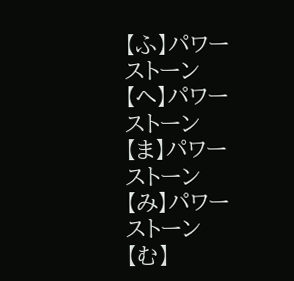【ふ】パワーストーン
【へ】パワーストーン
【ま】パワーストーン
【み】パワーストーン
【む】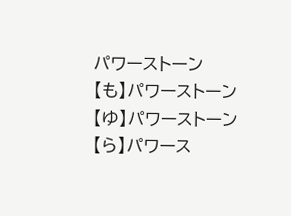パワーストーン
【も】パワーストーン
【ゆ】パワーストーン
【ら】パワース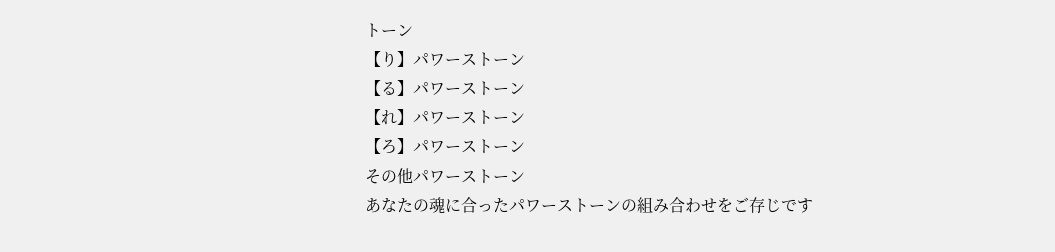トーン
【り】パワーストーン
【る】パワーストーン
【れ】パワーストーン
【ろ】パワーストーン
その他パワーストーン
あなたの魂に合ったパワーストーンの組み合わせをご存じです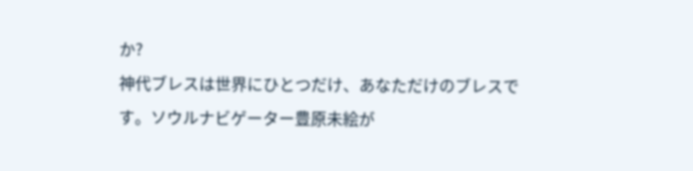か?
神代ブレスは世界にひとつだけ、あなただけのブレスです。ソウルナビゲーター豊原未絵が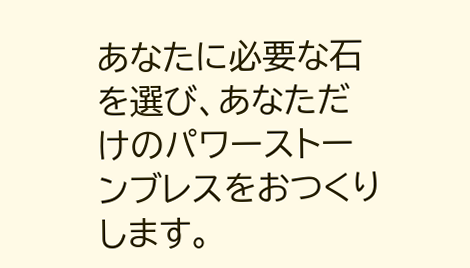あなたに必要な石を選び、あなただけのパワーストーンブレスをおつくりします。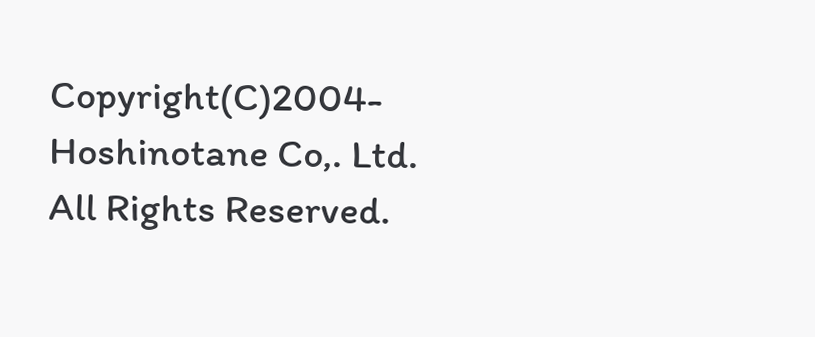Copyright(C)2004- Hoshinotane Co,. Ltd. All Rights Reserved.